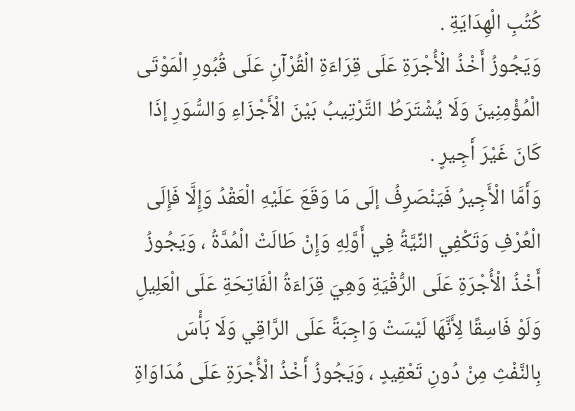كُتُبِ الْهِدَايَةِ .
وَيَجُوزُ أَخْذُ الْأُجْرَةِ عَلَى قِرَاءَةِ الْقُرْآنِ عَلَى قُبُورِ الْمَوْتَى الْمُؤْمِنِينَ وَلَا يُشْتَرَطُ التَّرْتِيبُ بَيْنَ الْأَجْزَاءِ وَالسُّوَرِ إذَا كَانَ غَيْرَ أَجِيرٍ .
وَأَمَّا الْأَجِيرُ فَيَنْصَرِفُ إلَى مَا وَقَعَ عَلَيْهِ الْعَقْدُ وَإِلَّا فَإِلَى الْعُرْفِ وَتَكْفِي النِّيَّةُ فِي أَوَّلِهِ وَإِنْ طَالَتْ الْمُدَّةُ ، وَيَجُوزُ أَخْذُ الْأُجْرَةِ عَلَى الرُّقْيَةِ وَهِيَ قِرَاءَةُ الْفَاتِحَةِ عَلَى الْعَلِيلِ وَلَوْ فَاسِقًا لِأَنَّهَا لَيْسَتْ وَاجِبَةً عَلَى الرَّاقِي وَلَا بَأْسَ بِالنَّفْثِ مِنْ دُونِ تَعْقِيدٍ ، وَيَجُوزُ أَخْذُ الْأُجْرَةِ عَلَى مُدَاوَاةِ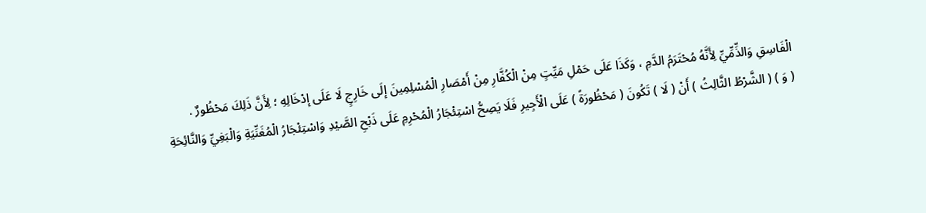الْفَاسِقِ وَالذِّمِّيِّ لِأَنَّهُ مُحْتَرَمُ الدَّمِ ، وَكَذَا عَلَى حَمْلِ مَيِّتٍ مِنْ الْكُفَّارِ مِنْ أَمْصَارِ الْمُسْلِمِينَ إلَى خَارِجٍ لَا عَلَى إدْخَالِهِ ؛ لِأَنَّ ذَلِكَ مَحْظُورٌ .
( وَ ) ( الشَّرْطُ الثَّالِثُ ) أَنْ ( لَا ) تَكُونَ ( مَحْظُورَةً ) عَلَى الْأَجِيرِ فَلَا يَصِحُّ اسْتِئْجَارُ الْمُحْرِمِ عَلَى ذَبْحِ الصَّيْدِ وَاسْتِئْجَارُ الْمُغَنِّيَةِ وَالْبَغِيِّ وَالنَّائِحَةِ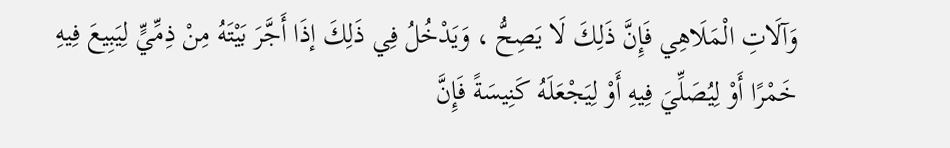وَآلَاتِ الْمَلَاهِي فَإِنَّ ذَلِكَ لَا يَصِحُّ ، وَيَدْخُلُ فِي ذَلِكَ إذَا أَجَّرَ بَيْتَهُ مِنْ ذِمِّيٍّ لِيَبِيعَ فِيهِ خَمْرًا أَوْ لِيُصَلِّيَ فِيهِ أَوْ لِيَجْعَلَهُ كَنِيسَةً فَإِنَّ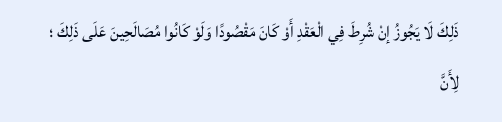ذَلِكَ لَا يَجُوزُ إنْ شُرِطَ فِي الْعَقْدِ أَوْ كَانَ مَقْصُودًا وَلَوْ كَانُوا مُصَالَحِينَ عَلَى ذَلِكَ ؛ لِأَنَّ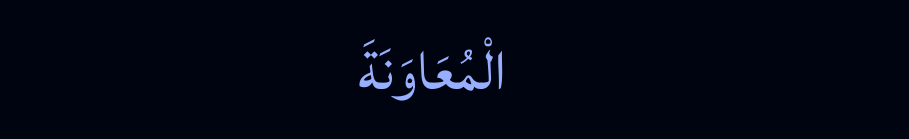الْمُعَاوَنَةَ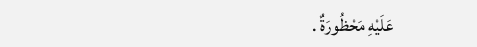عَلَيْهِ مَحْظُورَةٌ .